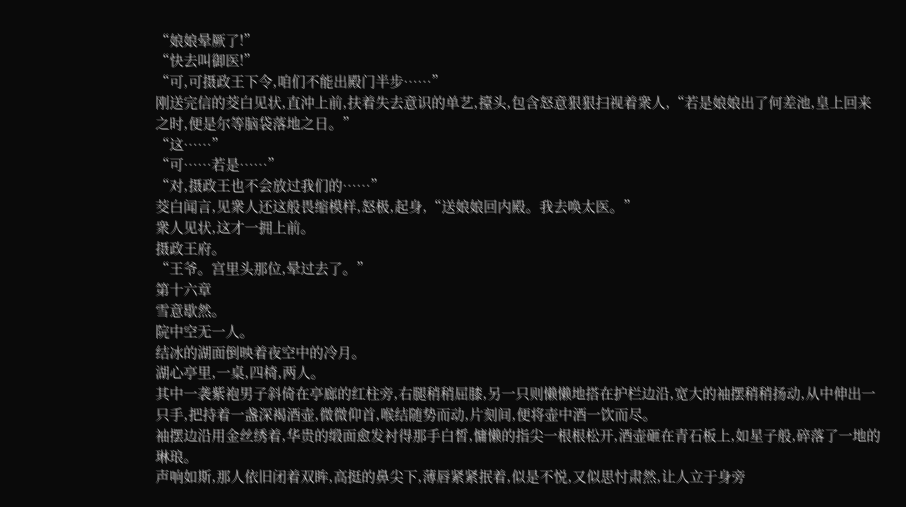“娘娘晕厥了!”
“快去叫御医!”
“可,可摄政王下令,咱们不能出殿门半步……”
刚送完信的茭白见状,直沖上前,扶着失去意识的单艺,擡头,包含怒意狠狠扫视着衆人,“若是娘娘出了何差池,皇上回来之时,便是尔等脑袋落地之日。”
“这……”
“可……若是……”
“对,摄政王也不会放过我们的……”
茭白闻言,见衆人还这般畏缩模样,怒极,起身,“送娘娘回内殿。我去唤太医。”
衆人见状,这才一拥上前。
摄政王府。
“王爷。宫里头那位,晕过去了。”
第十六章
雪意歇然。
院中空无一人。
结冰的湖面倒映着夜空中的冷月。
湖心亭里,一桌,四椅,两人。
其中一袭紫袍男子斜倚在亭廊的红柱旁,右腿稍稍屈膝,另一只则懒懒地搭在护栏边沿,宽大的袖摆稍稍扬动,从中伸出一只手,把持着一盏深褐酒壶,微微仰首,喉结随势而动,片刻间,便将壶中酒一饮而尽。
袖摆边沿用金丝绣着,华贵的缎面愈发衬得那手白皙,慵懒的指尖一根根松开,酒壶砸在青石板上,如星子般,碎落了一地的琳琅。
声响如斯,那人依旧闭着双眸,高挺的鼻尖下,薄唇紧紧抿着,似是不悦,又似思忖肃然,让人立于身旁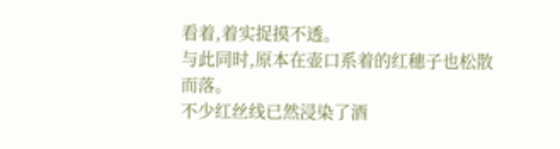看着,着实捉摸不透。
与此同时,原本在壶口系着的红穗子也松散而落。
不少红丝线已然浸染了酒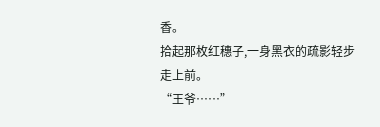香。
拾起那枚红穗子,一身黑衣的疏影轻步走上前。
“王爷……”